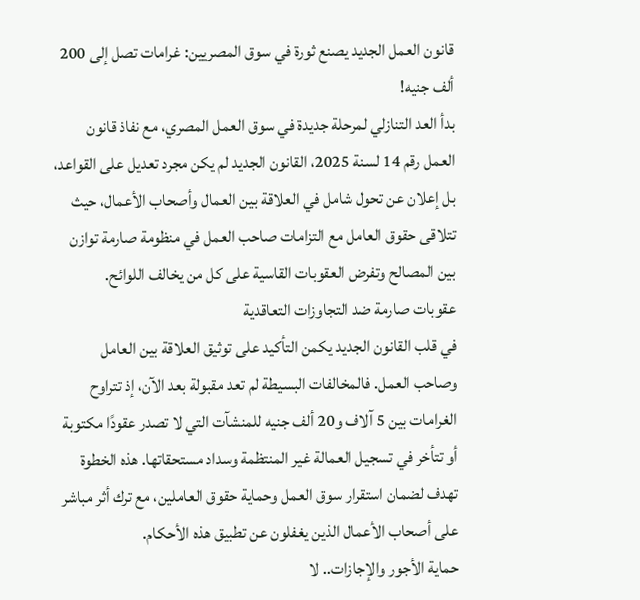قانون العمل الجديد يصنع ثورة في سوق المصريين: غرامات تصل إلى 200 ألف جنيه!
بدأ العد التنازلي لمرحلة جديدة في سوق العمل المصري، مع نفاذ قانون العمل رقم 14 لسنة 2025، القانون الجديد لم يكن مجرد تعديل على القواعد، بل إعلان عن تحول شامل في العلاقة بين العمال وأصحاب الأعمال، حيث تتلاقى حقوق العامل مع التزامات صاحب العمل في منظومة صارمة توازن بين المصالح وتفرض العقوبات القاسية على كل من يخالف اللوائح.
عقوبات صارمة ضد التجاوزات التعاقدية
في قلب القانون الجديد يكمن التأكيد على توثيق العلاقة بين العامل وصاحب العمل. فالمخالفات البسيطة لم تعد مقبولة بعد الآن، إذ تتراوح الغرامات بين 5 آلاف و20 ألف جنيه للمنشآت التي لا تصدر عقودًا مكتوبة أو تتأخر في تسجيل العمالة غير المنتظمة وسداد مستحقاتها. هذه الخطوة تهدف لضمان استقرار سوق العمل وحماية حقوق العاملين، مع ترك أثر مباشر على أصحاب الأعمال الذين يغفلون عن تطبيق هذه الأحكام.
حماية الأجور والإجازات.. لا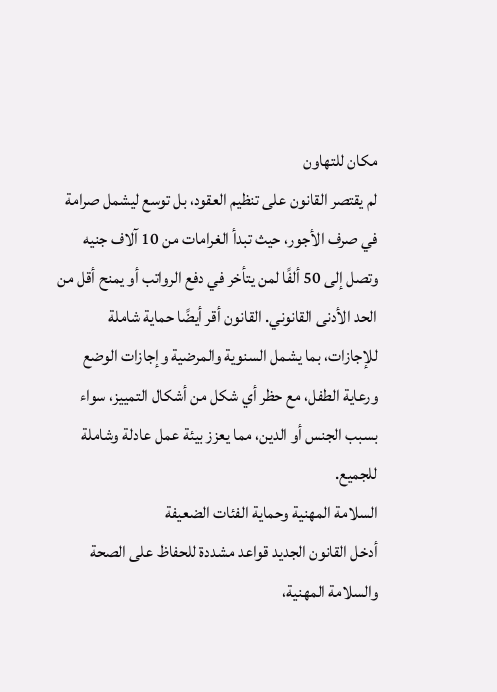مكان للتهاون
لم يقتصر القانون على تنظيم العقود، بل توسع ليشمل صرامة في صرف الأجور، حيث تبدأ الغرامات من 10 آلاف جنيه وتصل إلى 50 ألفًا لمن يتأخر في دفع الرواتب أو يمنح أقل من الحد الأدنى القانوني. القانون أقر أيضًا حماية شاملة للإجازات، بما يشمل السنوية والمرضية وإجازات الوضع ورعاية الطفل، مع حظر أي شكل من أشكال التمييز، سواء بسبب الجنس أو الدين، مما يعزز بيئة عمل عادلة وشاملة للجميع.
السلامة المهنية وحماية الفئات الضعيفة
أدخل القانون الجديد قواعد مشددة للحفاظ على الصحة والسلامة المهنية،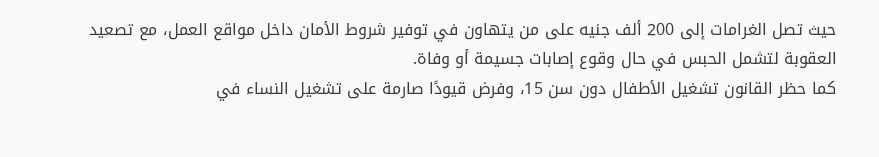حيث تصل الغرامات إلى 200 ألف جنيه على من يتهاون في توفير شروط الأمان داخل مواقع العمل، مع تصعيد العقوبة لتشمل الحبس في حال وقوع إصابات جسيمة أو وفاة.
كما حظر القانون تشغيل الأطفال دون سن 15، وفرض قيودًا صارمة على تشغيل النساء في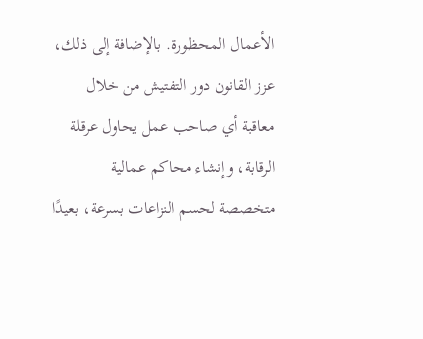الأعمال المحظورة. بالإضافة إلى ذلك، عزز القانون دور التفتيش من خلال معاقبة أي صاحب عمل يحاول عرقلة الرقابة، وإنشاء محاكم عمالية متخصصة لحسم النزاعات بسرعة، بعيدًا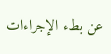عن بطء الإجراءات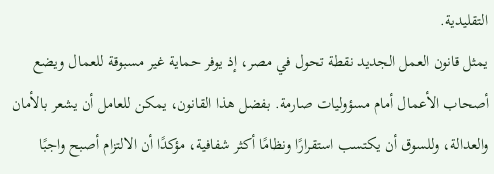التقليدية.
يمثل قانون العمل الجديد نقطة تحول في مصر، إذ يوفر حماية غير مسبوقة للعمال ويضع أصحاب الأعمال أمام مسؤوليات صارمة. بفضل هذا القانون، يمكن للعامل أن يشعر بالأمان والعدالة، وللسوق أن يكتسب استقرارًا ونظامًا أكثر شفافية، مؤكدًا أن الالتزام أصبح واجبًا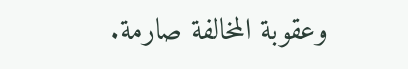وعقوبة المخالفة صارمة.